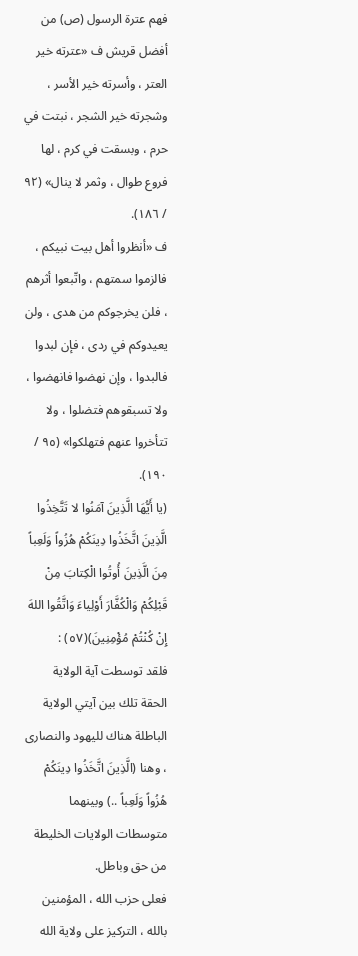فهم عترة الرسول (ص) من أفضل قريش ف «عترته خير العتر ، وأسرته خير الأسر ، وشجرته خير الشجر ، نبتت في حرم ، وبسقت في كرم ، لها فروع طوال ، وثمر لا ينال» (٩٢ / ١٨٦).
ف «أنظروا أهل بيت نبيكم ، فالزموا سمتهم ، واتّبعوا أثرهم ، فلن يخرجوكم من هدى ، ولن يعيدوكم في ردى ، فإن لبدوا فالبدوا ، وإن نهضوا فانهضوا ، ولا تسبقوهم فتضلوا ، ولا تتأخروا عنهم فتهلكوا» (٩٥ / ١٩٠).
(يا أَيُّهَا الَّذِينَ آمَنُوا لا تَتَّخِذُوا الَّذِينَ اتَّخَذُوا دِينَكُمْ هُزُواً وَلَعِباً مِنَ الَّذِينَ أُوتُوا الْكِتابَ مِنْ قَبْلِكُمْ وَالْكُفَّارَ أَوْلِياءَ وَاتَّقُوا اللهَ إِنْ كُنْتُمْ مُؤْمِنِينَ)(٥٧) :
فلقد توسطت آية الولاية الحقة تلك بين آيتي الولاية الباطلة هناك لليهود والنصارى ، وهنا (الَّذِينَ اتَّخَذُوا دِينَكُمْ هُزُواً وَلَعِباً ..) وبينهما متوسطات الولايات الخليطة من حق وباطل.
فعلى حزب الله ، المؤمنين بالله ، التركيز على ولاية الله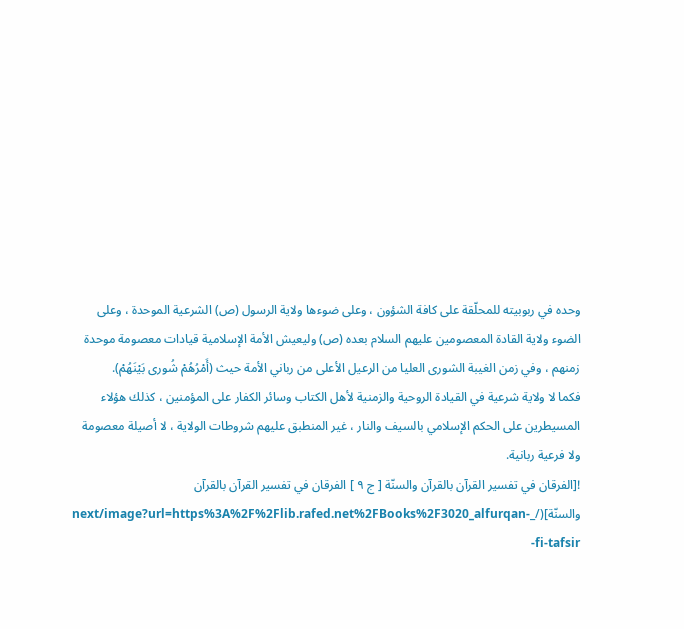وحده في ربوبيته للمحلّقة على كافة الشؤون ، وعلى ضوءها ولاية الرسول (ص) الشرعية الموحدة ، وعلى الضوء ولاية القادة المعصومين عليهم السلام بعده (ص) وليعيش الأمة الإسلامية قيادات معصومة موحدة زمنهم ، وفي زمن الغيبة الشورى العليا من الرعيل الأعلى من رباني الأمة حيث (أَمْرُهُمْ شُورى بَيْنَهُمْ).
فكما لا ولاية شرعية في القيادة الروحية والزمنية لأهل الكتاب وسائر الكفار على المؤمنين ، كذلك هؤلاء المسيطرين على الحكم الإسلامي بالسيف والنار ، غير المنطبق عليهم شروطات الولاية ، لا أصيلة معصومة ولا فرعية ربانية.
![الفرقان في تفسير القرآن بالقرآن والسنّة [ ج ٩ ] الفرقان في تفسير القرآن بالقرآن والسنّة](/_next/image?url=https%3A%2F%2Flib.rafed.net%2FBooks%2F3020_alfurqan-fi-tafsir-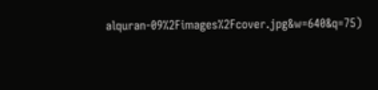alquran-09%2Fimages%2Fcover.jpg&w=640&q=75)